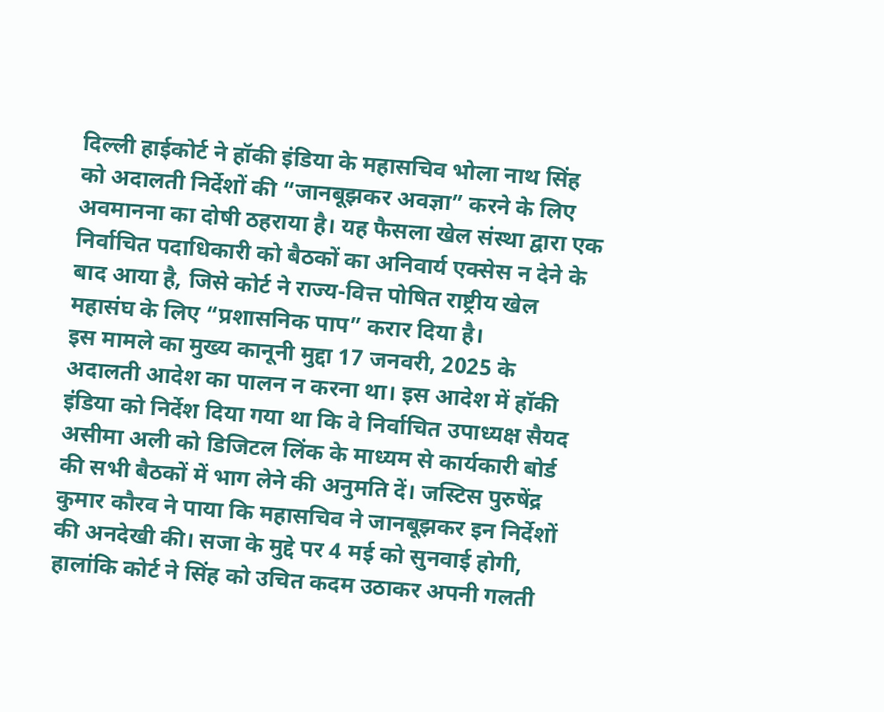दिल्ली हाईकोर्ट ने हॉकी इंडिया के महासचिव भोला नाथ सिंह को अदालती निर्देशों की “जानबूझकर अवज्ञा” करने के लिए अवमानना का दोषी ठहराया है। यह फैसला खेल संस्था द्वारा एक निर्वाचित पदाधिकारी को बैठकों का अनिवार्य एक्सेस न देने के बाद आया है, जिसे कोर्ट ने राज्य-वित्त पोषित राष्ट्रीय खेल महासंघ के लिए “प्रशासनिक पाप” करार दिया है।
इस मामले का मुख्य कानूनी मुद्दा 17 जनवरी, 2025 के अदालती आदेश का पालन न करना था। इस आदेश में हॉकी इंडिया को निर्देश दिया गया था कि वे निर्वाचित उपाध्यक्ष सैयद असीमा अली को डिजिटल लिंक के माध्यम से कार्यकारी बोर्ड की सभी बैठकों में भाग लेने की अनुमति दें। जस्टिस पुरुषेंद्र कुमार कौरव ने पाया कि महासचिव ने जानबूझकर इन निर्देशों की अनदेखी की। सजा के मुद्दे पर 4 मई को सुनवाई होगी, हालांकि कोर्ट ने सिंह को उचित कदम उठाकर अपनी गलती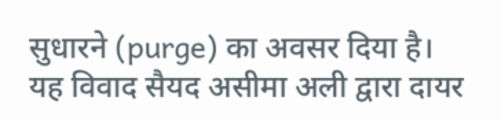सुधारने (purge) का अवसर दिया है।
यह विवाद सैयद असीमा अली द्वारा दायर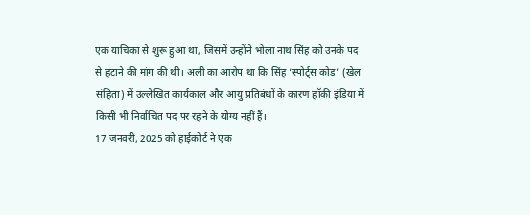एक याचिका से शुरू हुआ था, जिसमें उन्होंने भोला नाथ सिंह को उनके पद से हटाने की मांग की थी। अली का आरोप था कि सिंह ‘स्पोर्ट्स कोड’ (खेल संहिता) में उल्लेखित कार्यकाल और आयु प्रतिबंधों के कारण हॉकी इंडिया में किसी भी निर्वाचित पद पर रहने के योग्य नहीं हैं।
17 जनवरी, 2025 को हाईकोर्ट ने एक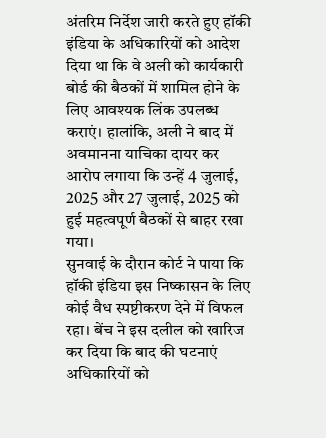अंतरिम निर्देश जारी करते हुए हॉकी इंडिया के अधिकारियों को आदेश दिया था कि वे अली को कार्यकारी बोर्ड की बैठकों में शामिल होने के लिए आवश्यक लिंक उपलब्ध कराएं। हालांकि, अली ने बाद में अवमानना याचिका दायर कर आरोप लगाया कि उन्हें 4 जुलाई, 2025 और 27 जुलाई, 2025 को हुई महत्वपूर्ण बैठकों से बाहर रखा गया।
सुनवाई के दौरान कोर्ट ने पाया कि हॉकी इंडिया इस निष्कासन के लिए कोई वैध स्पष्टीकरण देने में विफल रहा। बेंच ने इस दलील को खारिज कर दिया कि बाद की घटनाएं अधिकारियों को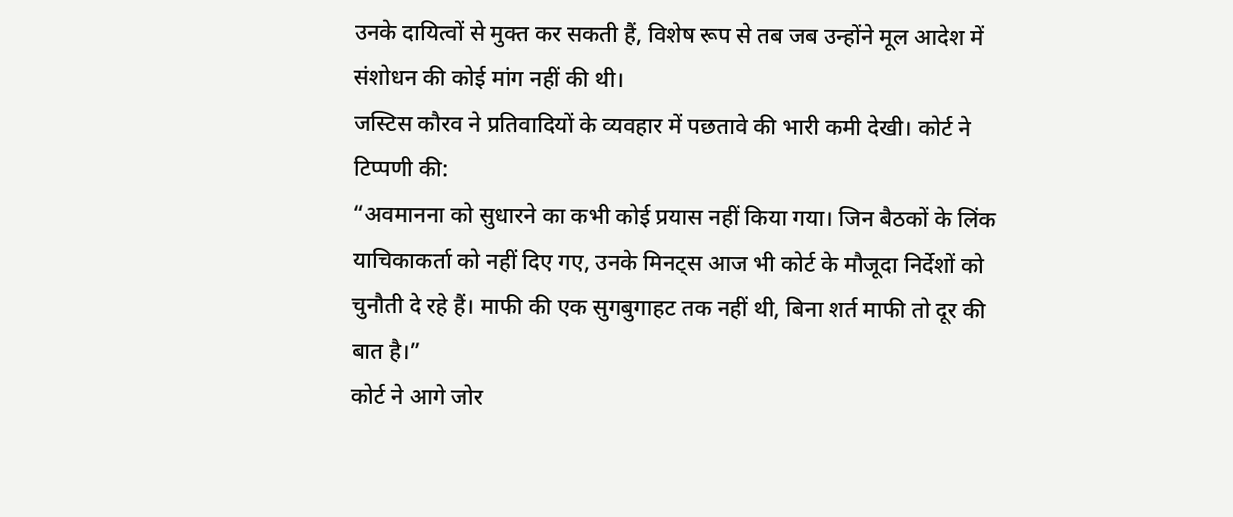उनके दायित्वों से मुक्त कर सकती हैं, विशेष रूप से तब जब उन्होंने मूल आदेश में संशोधन की कोई मांग नहीं की थी।
जस्टिस कौरव ने प्रतिवादियों के व्यवहार में पछतावे की भारी कमी देखी। कोर्ट ने टिप्पणी की:
“अवमानना को सुधारने का कभी कोई प्रयास नहीं किया गया। जिन बैठकों के लिंक याचिकाकर्ता को नहीं दिए गए, उनके मिनट्स आज भी कोर्ट के मौजूदा निर्देशों को चुनौती दे रहे हैं। माफी की एक सुगबुगाहट तक नहीं थी, बिना शर्त माफी तो दूर की बात है।”
कोर्ट ने आगे जोर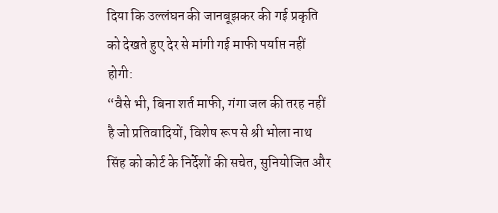दिया कि उल्लंघन की जानबूझकर की गई प्रकृति को देखते हुए देर से मांगी गई माफी पर्याप्त नहीं होगी:
“वैसे भी, बिना शर्त माफी, गंगा जल की तरह नहीं है जो प्रतिवादियों, विशेष रूप से श्री भोला नाथ सिंह को कोर्ट के निर्देशों की सचेत, सुनियोजित और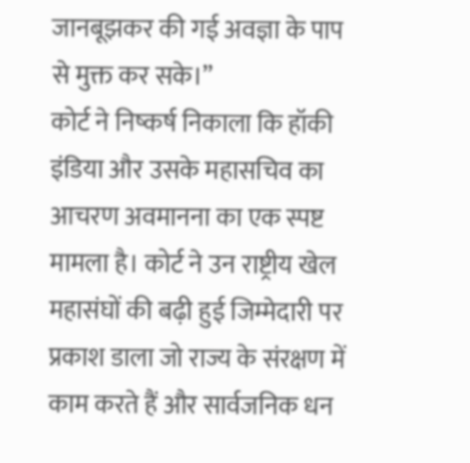जानबूझकर की गई अवज्ञा के पाप से मुक्त कर सके।”
कोर्ट ने निष्कर्ष निकाला कि हॉकी इंडिया और उसके महासचिव का आचरण अवमानना का एक स्पष्ट मामला है। कोर्ट ने उन राष्ट्रीय खेल महासंघों की बढ़ी हुई जिम्मेदारी पर प्रकाश डाला जो राज्य के संरक्षण में काम करते हैं और सार्वजनिक धन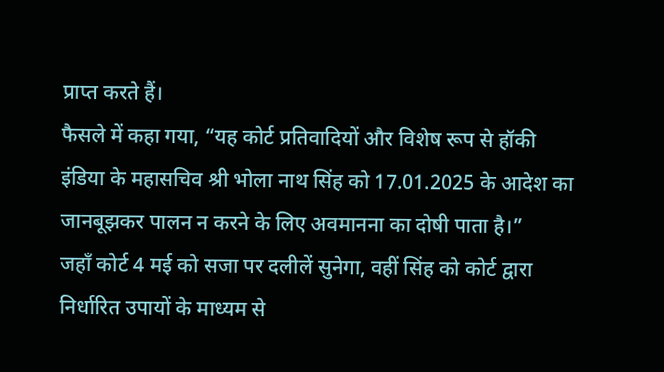प्राप्त करते हैं।
फैसले में कहा गया, “यह कोर्ट प्रतिवादियों और विशेष रूप से हॉकी इंडिया के महासचिव श्री भोला नाथ सिंह को 17.01.2025 के आदेश का जानबूझकर पालन न करने के लिए अवमानना का दोषी पाता है।”
जहाँ कोर्ट 4 मई को सजा पर दलीलें सुनेगा, वहीं सिंह को कोर्ट द्वारा निर्धारित उपायों के माध्यम से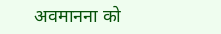अवमानना को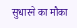सुधारने का मौका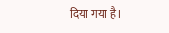दिया गया है।